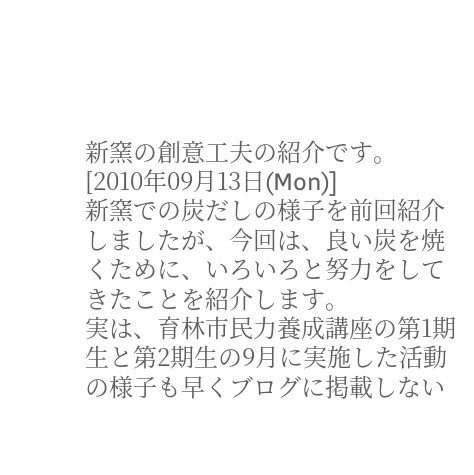新窯の創意工夫の紹介です。
[2010年09月13日(Mon)]
新窯での炭だしの様子を前回紹介しましたが、今回は、良い炭を焼くために、いろいろと努力をしてきたことを紹介します。
実は、育林市民力養成講座の第1期生と第2期生の9月に実施した活動の様子も早くブログに掲載しない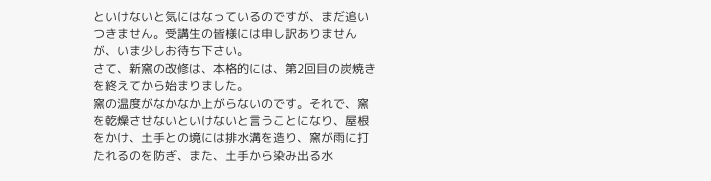といけないと気にはなっているのですが、まだ追いつきません。受講生の皆様には申し訳ありませんが、いま少しお待ち下さい。
さて、新窯の改修は、本格的には、第2回目の炭焼きを終えてから始まりました。
窯の温度がなかなか上がらないのです。それで、窯を乾燥させないといけないと言うことになり、屋根をかけ、土手との境には排水溝を造り、窯が雨に打たれるのを防ぎ、また、土手から染み出る水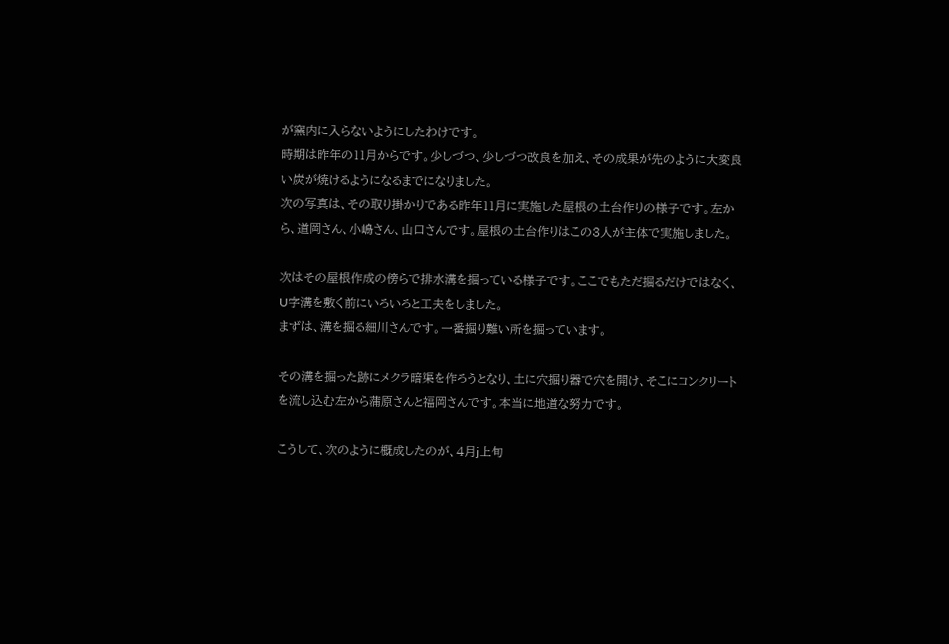が窯内に入らないようにしたわけです。
時期は昨年の11月からです。少しづつ、少しづつ改良を加え、その成果が先のように大変良い炭が焼けるようになるまでになりました。
次の写真は、その取り掛かりである昨年11月に実施した屋根の土台作りの様子です。左から、道岡さん、小嶋さん、山口さんです。屋根の土台作りはこの3人が主体で実施しました。

次はその屋根作成の傍らで排水溝を掘っている様子です。ここでもただ掘るだけではなく、U字溝を敷く前にいろいろと工夫をしました。
まずは、溝を掘る細川さんです。一番掘り難い所を掘っています。

その溝を掘った跡にメクラ暗渠を作ろうとなり、土に穴掘り器で穴を開け、そこにコンクリートを流し込む左から蒲原さんと福岡さんです。本当に地道な努力です。

こうして、次のように概成したのが、4月j上旬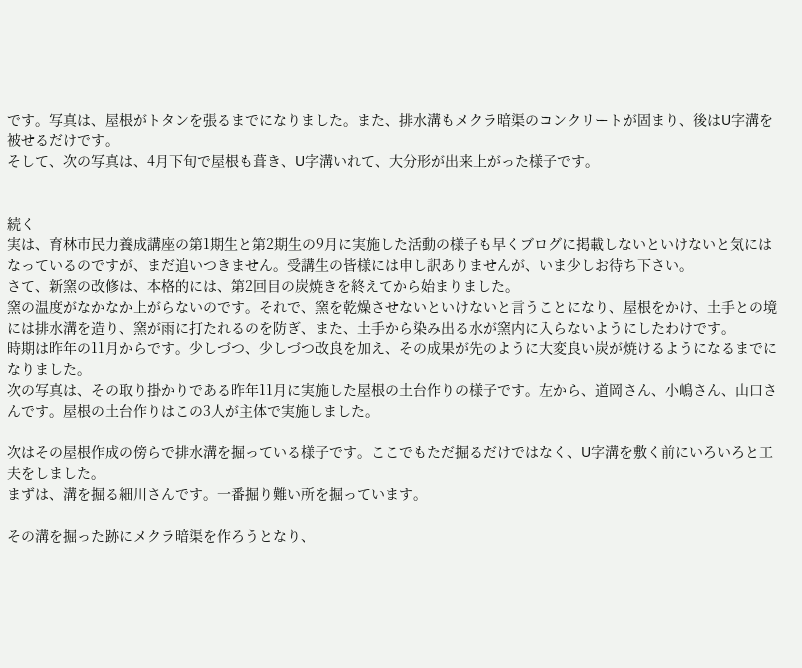です。写真は、屋根がトタンを張るまでになりました。また、排水溝もメクラ暗渠のコンクリートが固まり、後はU字溝を被せるだけです。
そして、次の写真は、4月下旬で屋根も葺き、U字溝いれて、大分形が出来上がった様子です。


続く
実は、育林市民力養成講座の第1期生と第2期生の9月に実施した活動の様子も早くブログに掲載しないといけないと気にはなっているのですが、まだ追いつきません。受講生の皆様には申し訳ありませんが、いま少しお待ち下さい。
さて、新窯の改修は、本格的には、第2回目の炭焼きを終えてから始まりました。
窯の温度がなかなか上がらないのです。それで、窯を乾燥させないといけないと言うことになり、屋根をかけ、土手との境には排水溝を造り、窯が雨に打たれるのを防ぎ、また、土手から染み出る水が窯内に入らないようにしたわけです。
時期は昨年の11月からです。少しづつ、少しづつ改良を加え、その成果が先のように大変良い炭が焼けるようになるまでになりました。
次の写真は、その取り掛かりである昨年11月に実施した屋根の土台作りの様子です。左から、道岡さん、小嶋さん、山口さんです。屋根の土台作りはこの3人が主体で実施しました。

次はその屋根作成の傍らで排水溝を掘っている様子です。ここでもただ掘るだけではなく、U字溝を敷く前にいろいろと工夫をしました。
まずは、溝を掘る細川さんです。一番掘り難い所を掘っています。

その溝を掘った跡にメクラ暗渠を作ろうとなり、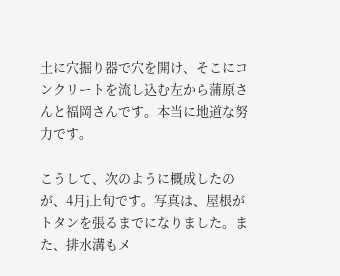土に穴掘り器で穴を開け、そこにコンクリートを流し込む左から蒲原さんと福岡さんです。本当に地道な努力です。

こうして、次のように概成したのが、4月j上旬です。写真は、屋根がトタンを張るまでになりました。また、排水溝もメ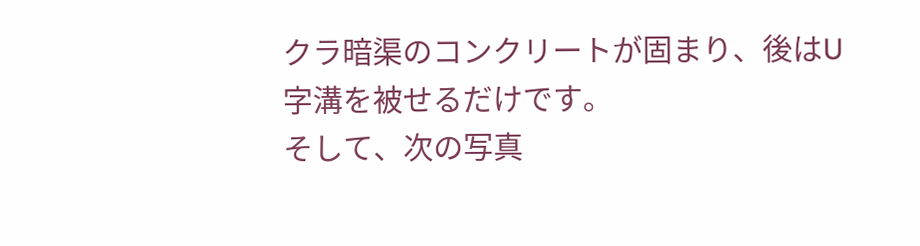クラ暗渠のコンクリートが固まり、後はU字溝を被せるだけです。
そして、次の写真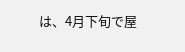は、4月下旬で屋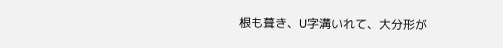根も葺き、U字溝いれて、大分形が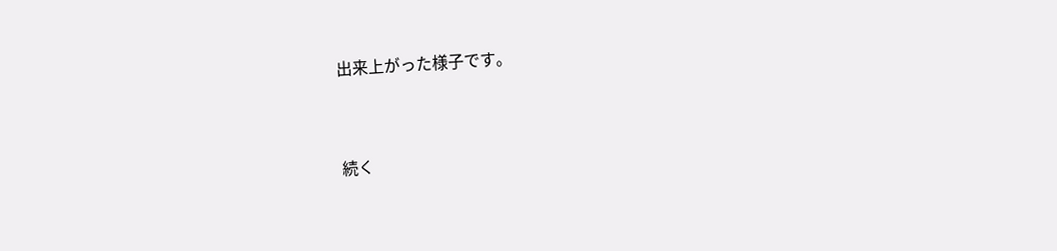出来上がった様子です。


続く